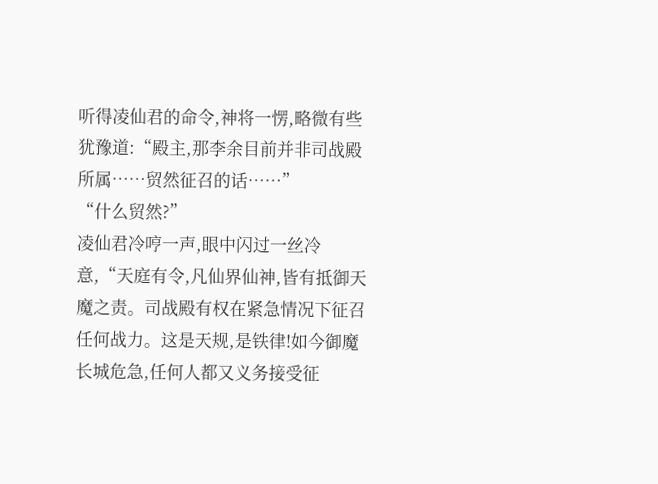听得凌仙君的命令,神将一愣,略微有些犹豫道:“殿主,那李余目前并非司战殿所属……贸然征召的话……”
“什么贸然?”
凌仙君冷哼一声,眼中闪过一丝冷意,“天庭有令,凡仙界仙神,皆有抵御天魔之责。司战殿有权在紧急情况下征召任何战力。这是天规,是铁律!如今御魔长城危急,任何人都又义务接受征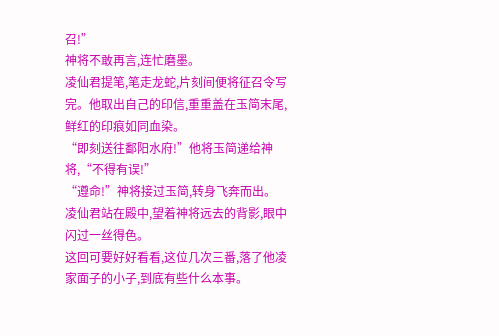召!”
神将不敢再言,连忙磨墨。
凌仙君提笔,笔走龙蛇,片刻间便将征召令写完。他取出自己的印信,重重盖在玉简末尾,鲜红的印痕如同血染。
“即刻送往鄱阳水府!”他将玉简递给神将,“不得有误!”
“遵命!”神将接过玉简,转身飞奔而出。
凌仙君站在殿中,望着神将远去的背影,眼中闪过一丝得色。
这回可要好好看看,这位几次三番,落了他凌家面子的小子,到底有些什么本事。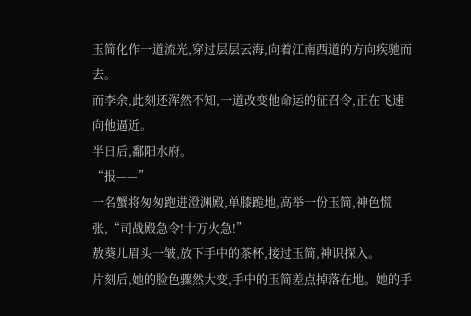玉简化作一道流光,穿过层层云海,向着江南西道的方向疾驰而去。
而李余,此刻还浑然不知,一道改变他命运的征召令,正在飞速向他逼近。
半日后,鄱阳水府。
“报——”
一名蟹将匆匆跑进澄渊殿,单膝跪地,高举一份玉简,神色慌张,“司战殿急令!十万火急!”
敖葵儿眉头一皱,放下手中的茶杯,接过玉简,神识探入。
片刻后,她的脸色骤然大变,手中的玉简差点掉落在地。她的手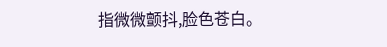指微微颤抖,脸色苍白。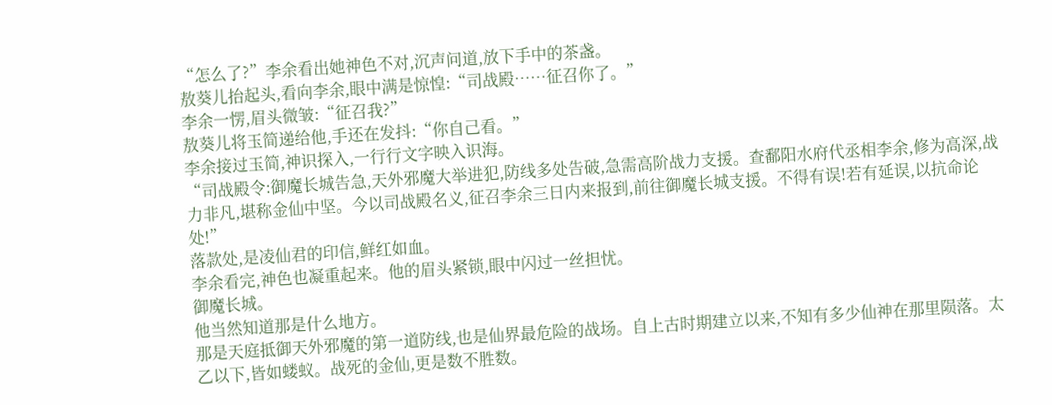“怎么了?”李余看出她神色不对,沉声问道,放下手中的茶盏。
敖葵儿抬起头,看向李余,眼中满是惊惶:“司战殿……征召你了。”
李余一愣,眉头微皱:“征召我?”
敖葵儿将玉简递给他,手还在发抖:“你自己看。”
李余接过玉简,神识探入,一行行文字映入识海。
“司战殿令:御魔长城告急,天外邪魔大举进犯,防线多处告破,急需高阶战力支援。查鄱阳水府代丞相李余,修为高深,战力非凡,堪称金仙中坚。今以司战殿名义,征召李余三日内来报到,前往御魔长城支援。不得有误!若有延误,以抗命论处!”
落款处,是凌仙君的印信,鲜红如血。
李余看完,神色也凝重起来。他的眉头紧锁,眼中闪过一丝担忧。
御魔长城。
他当然知道那是什么地方。
那是天庭抵御天外邪魔的第一道防线,也是仙界最危险的战场。自上古时期建立以来,不知有多少仙神在那里陨落。太乙以下,皆如蝼蚁。战死的金仙,更是数不胜数。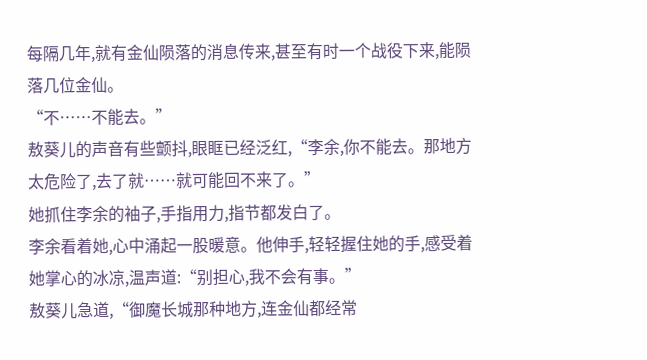每隔几年,就有金仙陨落的消息传来,甚至有时一个战役下来,能陨落几位金仙。
“不……不能去。”
敖葵儿的声音有些颤抖,眼眶已经泛红,“李余,你不能去。那地方太危险了,去了就……就可能回不来了。”
她抓住李余的袖子,手指用力,指节都发白了。
李余看着她,心中涌起一股暖意。他伸手,轻轻握住她的手,感受着她掌心的冰凉,温声道:“别担心,我不会有事。”
敖葵儿急道,“御魔长城那种地方,连金仙都经常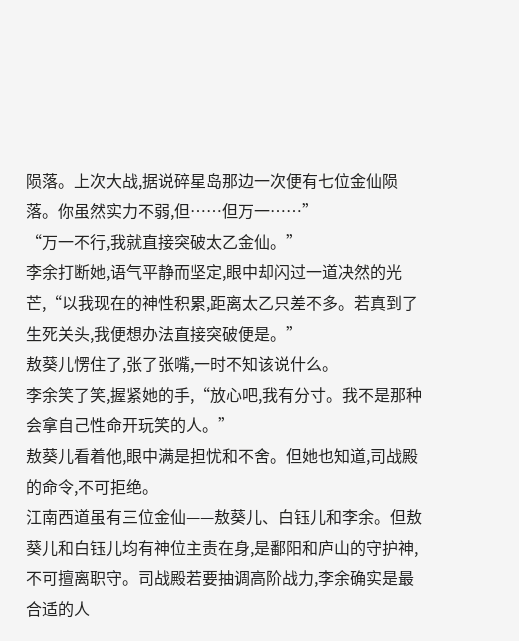陨落。上次大战,据说碎星岛那边一次便有七位金仙陨落。你虽然实力不弱,但……但万一……”
“万一不行,我就直接突破太乙金仙。”
李余打断她,语气平静而坚定,眼中却闪过一道决然的光芒,“以我现在的神性积累,距离太乙只差不多。若真到了生死关头,我便想办法直接突破便是。”
敖葵儿愣住了,张了张嘴,一时不知该说什么。
李余笑了笑,握紧她的手,“放心吧,我有分寸。我不是那种会拿自己性命开玩笑的人。”
敖葵儿看着他,眼中满是担忧和不舍。但她也知道,司战殿的命令,不可拒绝。
江南西道虽有三位金仙——敖葵儿、白钰儿和李余。但敖葵儿和白钰儿均有神位主责在身,是鄱阳和庐山的守护神,不可擅离职守。司战殿若要抽调高阶战力,李余确实是最合适的人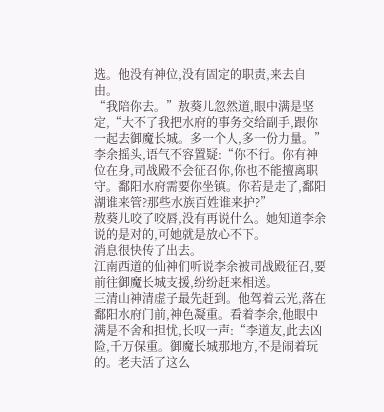选。他没有神位,没有固定的职责,来去自由。
“我陪你去。”敖葵儿忽然道,眼中满是坚定,“大不了我把水府的事务交给副手,跟你一起去御魔长城。多一个人,多一份力量。”
李余摇头,语气不容置疑:“你不行。你有神位在身,司战殿不会征召你,你也不能擅离职守。鄱阳水府需要你坐镇。你若是走了,鄱阳湖谁来管?那些水族百姓谁来护?”
敖葵儿咬了咬唇,没有再说什么。她知道李余说的是对的,可她就是放心不下。
消息很快传了出去。
江南西道的仙神们听说李余被司战殿征召,要前往御魔长城支援,纷纷赶来相送。
三清山神清虚子最先赶到。他驾着云光,落在鄱阳水府门前,神色凝重。看着李余,他眼中满是不舍和担忧,长叹一声:“李道友,此去凶险,千万保重。御魔长城那地方,不是闹着玩的。老夫活了这么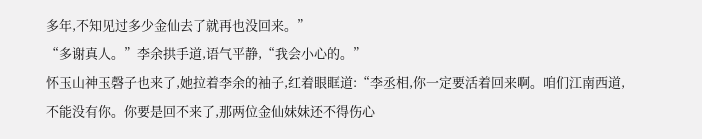多年,不知见过多少金仙去了就再也没回来。”
“多谢真人。”李余拱手道,语气平静,“我会小心的。”
怀玉山神玉磬子也来了,她拉着李余的袖子,红着眼眶道:“李丞相,你一定要活着回来啊。咱们江南西道,不能没有你。你要是回不来了,那两位金仙妹妹还不得伤心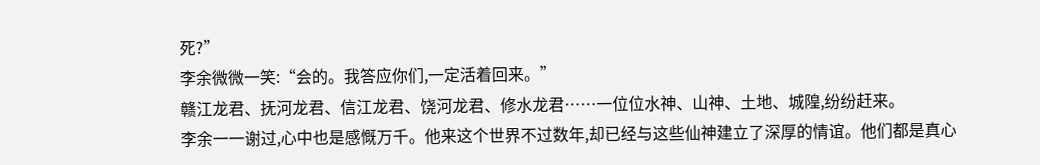死?”
李余微微一笑:“会的。我答应你们,一定活着回来。”
赣江龙君、抚河龙君、信江龙君、饶河龙君、修水龙君……一位位水神、山神、土地、城隍,纷纷赶来。
李余一一谢过,心中也是感慨万千。他来这个世界不过数年,却已经与这些仙神建立了深厚的情谊。他们都是真心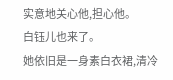实意地关心他,担心他。
白钰儿也来了。
她依旧是一身素白衣裙,清冷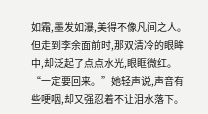如霜,墨发如瀑,美得不像凡间之人。但走到李余面前时,那双清冷的眼眸中,却泛起了点点水光,眼眶微红。
“一定要回来。”她轻声说,声音有些哽咽,却又强忍着不让泪水落下。